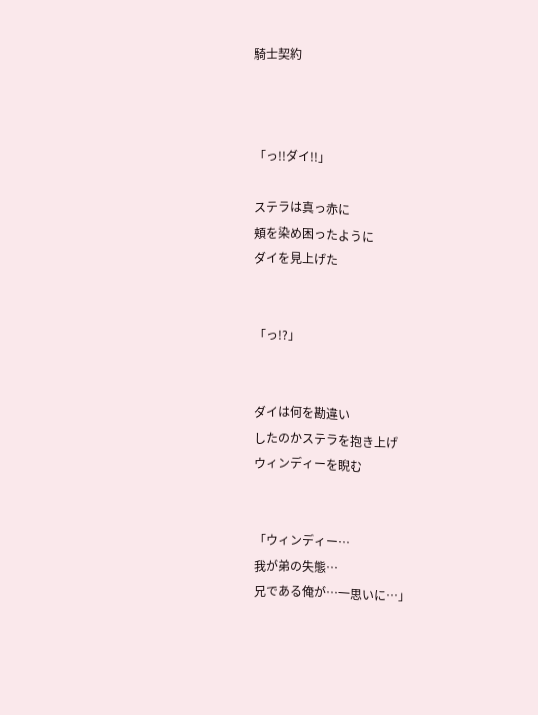騎士契約



「っ!!ダイ!!」

ステラは真っ赤に
頬を染め困ったように
ダイを見上げた


「っ!?」


ダイは何を勘違い
したのかステラを抱き上げ
ウィンディーを睨む


「ウィンディー…
我が弟の失態…
兄である俺が…一思いに…」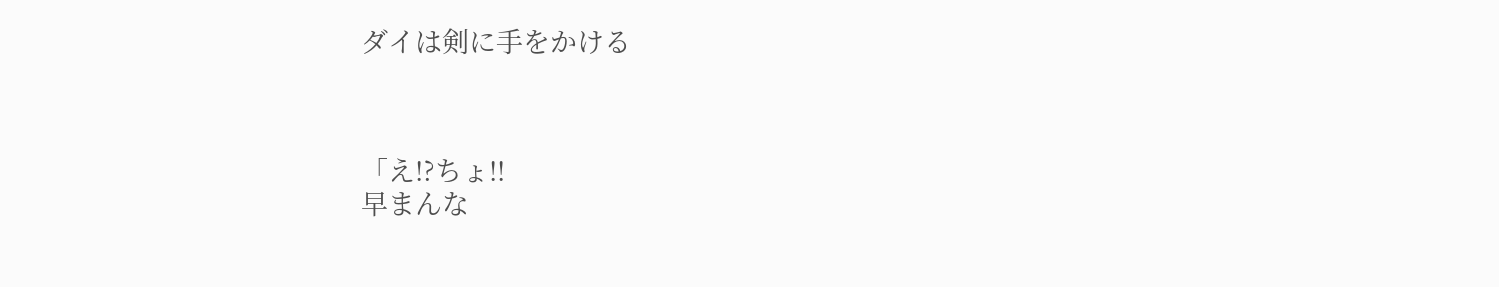ダイは剣に手をかける



「え!?ちょ!!
早まんな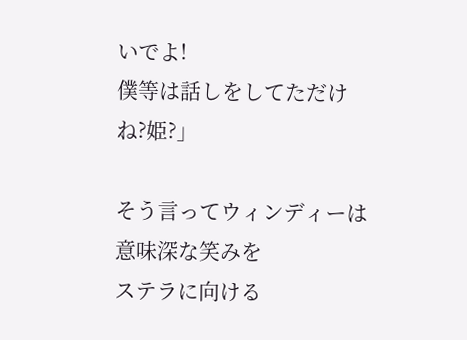いでよ!
僕等は話しをしてただけ
ね?姫?」

そう言ってウィンディーは
意味深な笑みを
ステラに向ける